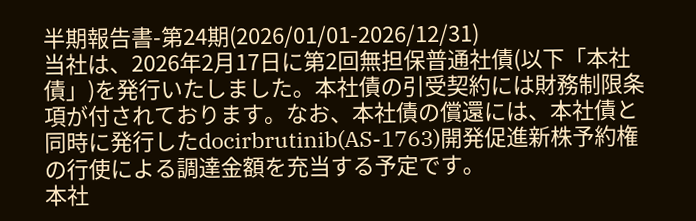半期報告書-第24期(2026/01/01-2026/12/31)
当社は、2026年2月17日に第2回無担保普通社債(以下「本社債」)を発行いたしました。本社債の引受契約には財務制限条項が付されております。なお、本社債の償還には、本社債と同時に発行したdocirbrutinib(AS-1763)開発促進新株予約権の行使による調達金額を充当する予定です。
本社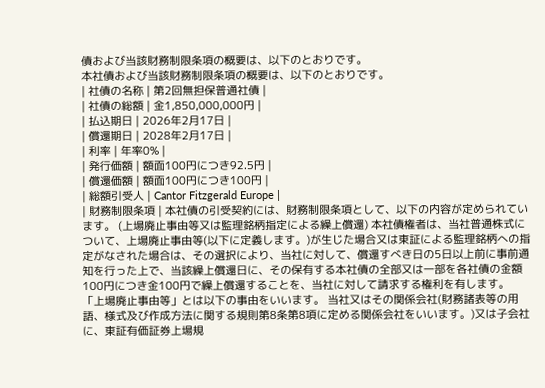債および当該財務制限条項の概要は、以下のとおりです。
本社債および当該財務制限条項の概要は、以下のとおりです。
| 社債の名称 | 第2回無担保普通社債 |
| 社債の総額 | 金1,850,000,000円 |
| 払込期日 | 2026年2月17日 |
| 償還期日 | 2028年2月17日 |
| 利率 | 年率0% |
| 発行価額 | 額面100円につき92.5円 |
| 償還価額 | 額面100円につき100円 |
| 総額引受人 | Cantor Fitzgerald Europe |
| 財務制限条項 | 本社債の引受契約には、財務制限条項として、以下の内容が定められています。 (上場廃止事由等又は監理銘柄指定による繰上償還) 本社債権者は、当社普通株式について、上場廃止事由等(以下に定義します。)が生じた場合又は東証による監理銘柄への指定がなされた場合は、その選択により、当社に対して、償還すべき日の5日以上前に事前通知を行った上で、当該繰上償還日に、その保有する本社債の全部又は一部を各社債の金額100円につき金100円で繰上償還することを、当社に対して請求する権利を有します。 「上場廃止事由等」とは以下の事由をいいます。 当社又はその関係会社(財務諸表等の用語、様式及び作成方法に関する規則第8条第8項に定める関係会社をいいます。)又は子会社に、東証有価証券上場規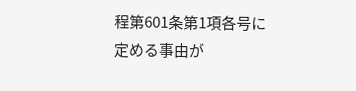程第601条第1項各号に定める事由が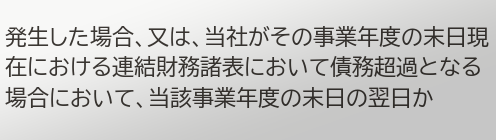発生した場合、又は、当社がその事業年度の末日現在における連結財務諸表において債務超過となる場合において、当該事業年度の末日の翌日か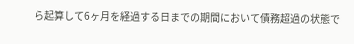ら起算して6ヶ月を経過する日までの期間において債務超過の状態で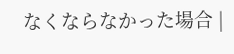なくならなかった場合 |